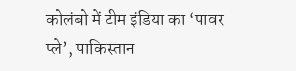कोलंबो में टीम इंडिया का ‘पावर प्ले’, पाकिस्तान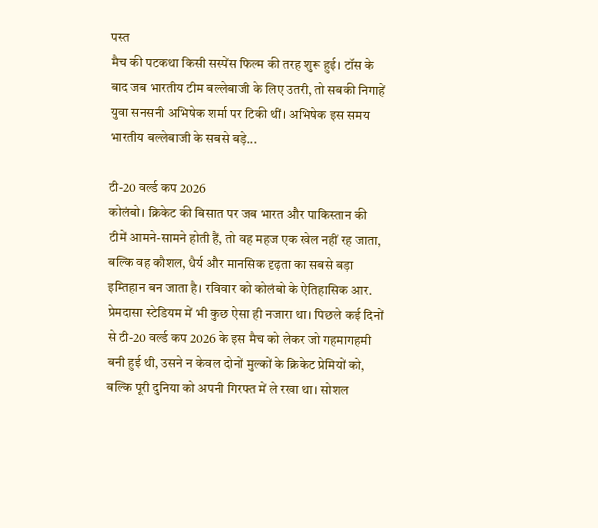पस्त
मैच की पटकथा किसी सस्पेंस फिल्म की तरह शुरू हुई। टॉस के बाद जब भारतीय टीम बल्लेबाजी के लिए उतरी, तो सबकी निगाहें युवा सनसनी अभिषेक शर्मा पर टिकी थीं। अभिषेक इस समय भारतीय बल्लेबाजी के सबसे बड़े...

टी-20 वर्ल्ड कप 2026
कोलंबो। क्रिकेट की बिसात पर जब भारत और पाकिस्तान की टीमें आमने-सामने होती हैं, तो वह महज एक खेल नहीं रह जाता, बल्कि वह कौशल, धैर्य और मानसिक दृढ़ता का सबसे बड़ा इम्तिहान बन जाता है। रविवार को कोलंबो के ऐतिहासिक आर. प्रेमदासा स्टेडियम में भी कुछ ऐसा ही नजारा था। पिछले कई दिनों से टी-20 वर्ल्ड कप 2026 के इस मैच को लेकर जो गहमागहमी बनी हुई थी, उसने न केवल दोनों मुल्कों के क्रिकेट प्रेमियों को, बल्कि पूरी दुनिया को अपनी गिरफ्त में ले रखा था। सोशल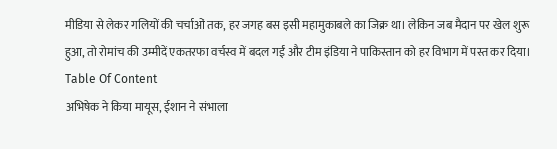मीडिया से लेकर गलियों की चर्चाओं तक, हर जगह बस इसी महामुकाबले का जिक्र था। लेकिन जब मैदान पर खेल शुरू हुआ, तो रोमांच की उम्मीदें एकतरफा वर्चस्व में बदल गईं और टीम इंडिया ने पाकिस्तान को हर विभाग में पस्त कर दिया।
Table Of Content
अभिषेक ने किया मायूस, ईशान ने संभाला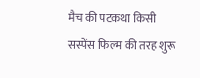मैच की पटकथा किसी सस्पेंस फिल्म की तरह शुरू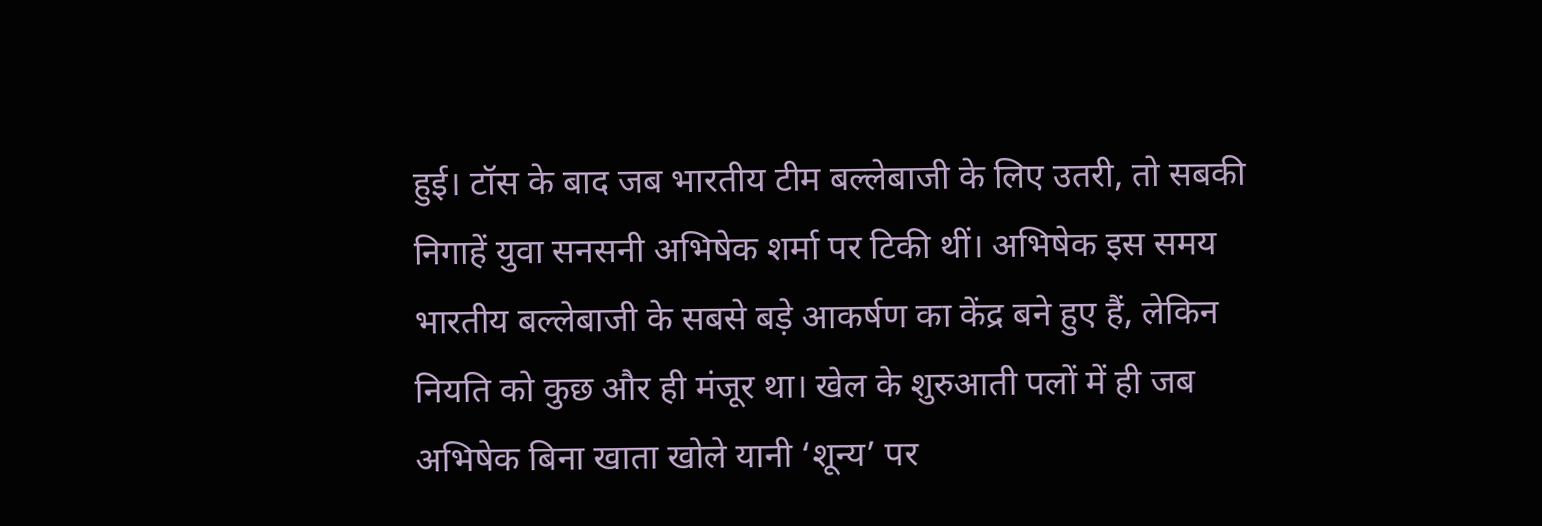हुई। टॉस के बाद जब भारतीय टीम बल्लेबाजी के लिए उतरी, तो सबकी निगाहें युवा सनसनी अभिषेक शर्मा पर टिकी थीं। अभिषेक इस समय भारतीय बल्लेबाजी के सबसे बड़े आकर्षण का केंद्र बने हुए हैं, लेकिन नियति को कुछ और ही मंजूर था। खेल के शुरुआती पलों में ही जब अभिषेक बिना खाता खोले यानी ‘शून्य’ पर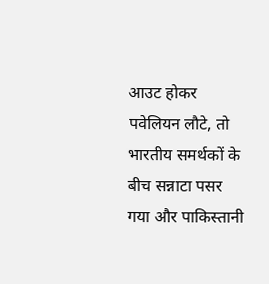आउट होकर पवेलियन लौटे, तो भारतीय समर्थकों के बीच सन्नाटा पसर गया और पाकिस्तानी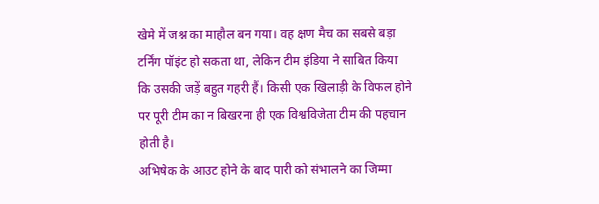खेमे में जश्न का माहौल बन गया। वह क्षण मैच का सबसे बड़ा टर्निंग पॉइंट हो सकता था, लेकिन टीम इंडिया ने साबित किया कि उसकी जड़ें बहुत गहरी हैं। किसी एक खिलाड़ी के विफल होने पर पूरी टीम का न बिखरना ही एक विश्वविजेता टीम की पहचान होती है।
अभिषेक के आउट होने के बाद पारी को संभालने का जिम्मा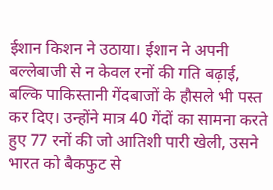ईशान किशन ने उठाया। ईशान ने अपनी बल्लेबाजी से न केवल रनों की गति बढ़ाई, बल्कि पाकिस्तानी गेंदबाजों के हौसले भी पस्त कर दिए। उन्होंने मात्र 40 गेंदों का सामना करते हुए 77 रनों की जो आतिशी पारी खेली, उसने भारत को बैकफुट से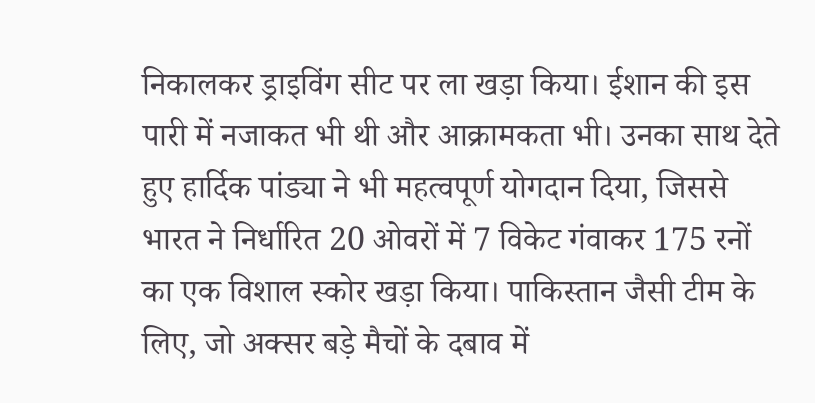निकालकर ड्राइविंग सीट पर ला खड़ा किया। ईशान की इस पारी में नजाकत भी थी और आक्रामकता भी। उनका साथ देते हुए हार्दिक पांड्या ने भी महत्वपूर्ण योगदान दिया, जिससे भारत ने निर्धारित 20 ओवरों में 7 विकेट गंवाकर 175 रनों का एक विशाल स्कोर खड़ा किया। पाकिस्तान जैसी टीम के लिए, जो अक्सर बड़े मैचों के दबाव में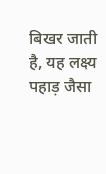बिखर जाती है, यह लक्ष्य पहाड़ जैसा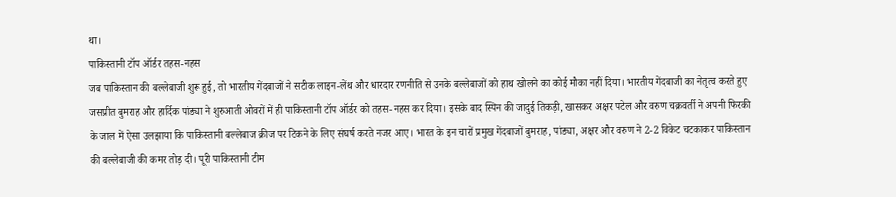था।
पाकिस्तानी टॉप ऑर्डर तहस-नहस
जब पाकिस्तान की बल्लेबाजी शुरू हुई, तो भारतीय गेंदबाजों ने सटीक लाइन-लेंथ और धारदार रणनीति से उनके बल्लेबाजों को हाथ खोलने का कोई मौका नहीं दिया। भारतीय गेंदबाजी का नेतृत्व करते हुए जसप्रीत बुमराह और हार्दिक पांड्या ने शुरुआती ओवरों में ही पाकिस्तानी टॉप ऑर्डर को तहस-नहस कर दिया। इसके बाद स्पिन की जादुई तिकड़ी, खासकर अक्षर पटेल और वरुण चक्रवर्ती ने अपनी फिरकी के जाल में ऐसा उलझाया कि पाकिस्तानी बल्लेबाज क्रीज पर टिकने के लिए संघर्ष करते नजर आए। भारत के इन चारों प्रमुख गेंदबाजों बुमराह, पांड्या, अक्षर और वरुण ने 2-2 विकेट चटकाकर पाकिस्तान की बल्लेबाजी की कमर तोड़ दी। पूरी पाकिस्तानी टीम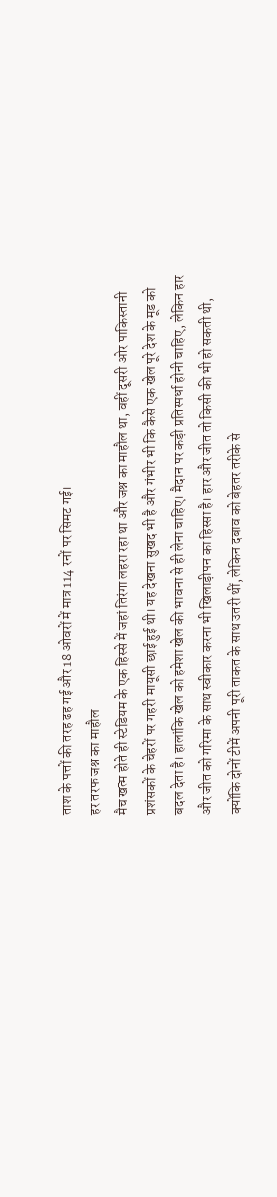ताश के पत्तों की तरह ढह गई और 18 ओवरों में मात्र 114 रनों पर सिमट गई।
हर तरफ जश्न का माहौल
मैच खत्म होते ही स्टेडियम के एक हिस्से में जहां तिरंगा लहरा रहा था और जश्न का माहौल था, वहीं दूसरी ओर पाकिस्तानी प्रशंसकों के चेहरों पर गहरी मायूसी छाई हुई थी। यह देखना सुखद भी है और गंभीर भी कि कैसे एक खेल पूरे देश के मूड को बदल देता है। हालांकि खेल को हमेशा खेल की भावना से ही लेना चाहिए। मैदान पर कड़ी प्रतिस्पर्धा होनी चाहिए, लेकिन हार और जीत को गरिमा के साथ स्वीकार करना भी खिलाड़ीपन का हिस्सा है। हार और जीत तो किसी की भी हो सकती थी, क्योंकि दोनों टीमें अपनी पूरी ताकत के साथ उतरी थीं, लेकिन दबाव को बेहतर तरीके से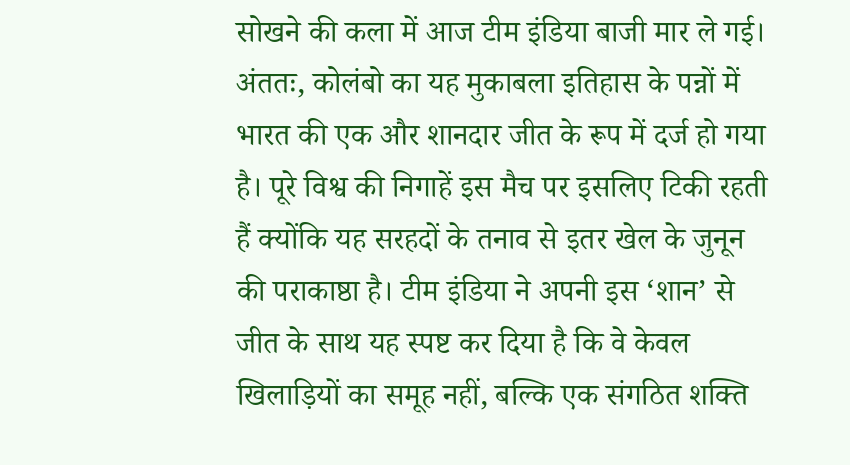सोखने की कला में आज टीम इंडिया बाजी मार ले गई।
अंततः, कोलंबो का यह मुकाबला इतिहास के पन्नों में भारत की एक और शानदार जीत के रूप में दर्ज हो गया है। पूरे विश्व की निगाहें इस मैच पर इसलिए टिकी रहती हैं क्योंकि यह सरहदों के तनाव से इतर खेल के जुनून की पराकाष्ठा है। टीम इंडिया ने अपनी इस ‘शान’ से जीत के साथ यह स्पष्ट कर दिया है कि वे केवल खिलाड़ियों का समूह नहीं, बल्कि एक संगठित शक्ति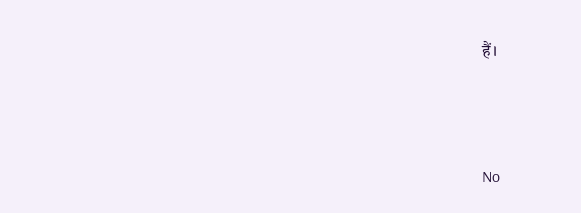हैं।





No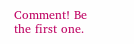Comment! Be the first one.